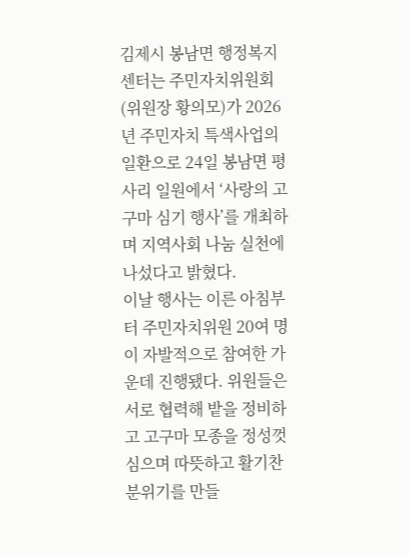김제시 봉남면 행정복지센터는 주민자치위원회(위원장 황의모)가 2026년 주민자치 특색사업의 일환으로 24일 봉남면 평사리 일원에서 ‘사랑의 고구마 심기 행사’를 개최하며 지역사회 나눔 실천에 나섰다고 밝혔다.
이날 행사는 이른 아침부터 주민자치위원 20여 명이 자발적으로 참여한 가운데 진행됐다. 위원들은 서로 협력해 밭을 정비하고 고구마 모종을 정성껏 심으며 따뜻하고 활기찬 분위기를 만들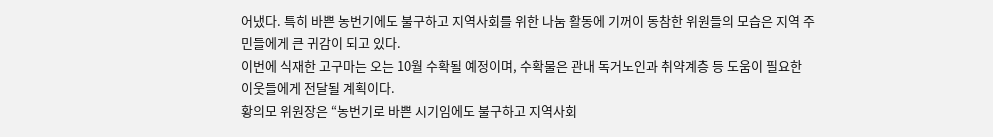어냈다. 특히 바쁜 농번기에도 불구하고 지역사회를 위한 나눔 활동에 기꺼이 동참한 위원들의 모습은 지역 주민들에게 큰 귀감이 되고 있다.
이번에 식재한 고구마는 오는 10월 수확될 예정이며, 수확물은 관내 독거노인과 취약계층 등 도움이 필요한 이웃들에게 전달될 계획이다.
황의모 위원장은 “농번기로 바쁜 시기임에도 불구하고 지역사회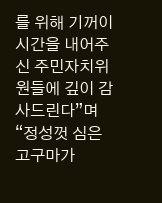를 위해 기꺼이 시간을 내어주신 주민자치위원들에 깊이 감사드린다”며 “정성껏 심은 고구마가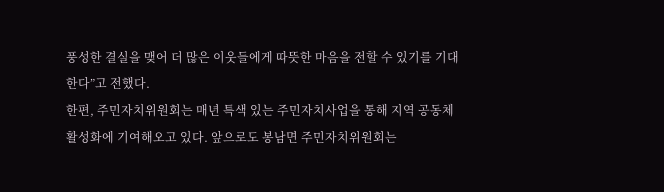풍성한 결실을 맺어 더 많은 이웃들에게 따뜻한 마음을 전할 수 있기를 기대한다”고 전했다.
한편, 주민자치위원회는 매년 특색 있는 주민자치사업을 통해 지역 공동체 활성화에 기여해오고 있다. 앞으로도 봉남면 주민자치위원회는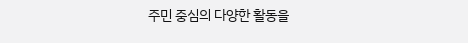주민 중심의 다양한 활동을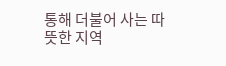통해 더불어 사는 따뜻한 지역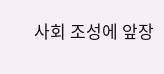사회 조성에 앞장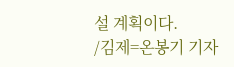설 계획이다.
/김제=온봉기 기자